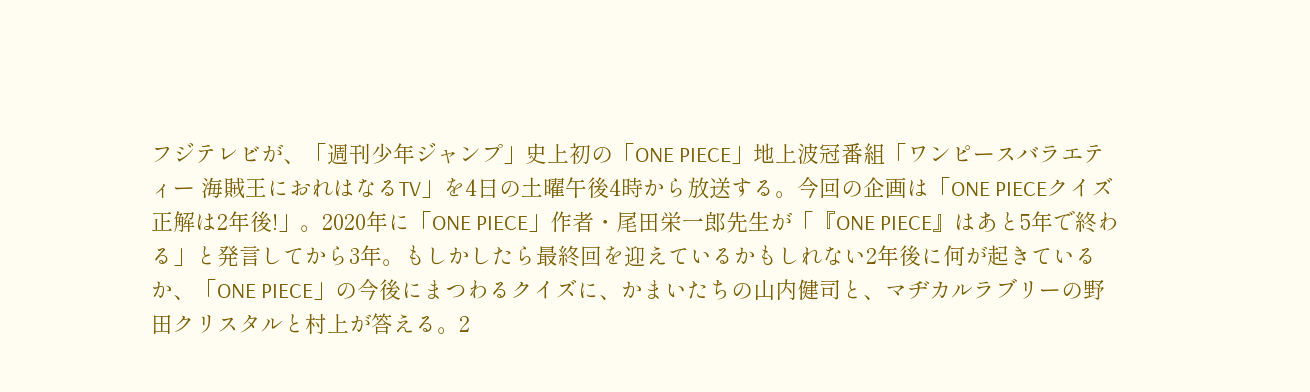フジテレビが、「週刊少年ジャンプ」史上初の「ONE PIECE」地上波冠番組「ワンピースバラエティー 海賊王におれはなるTV」を4日の土曜午後4時から放送する。今回の企画は「ONE PIECEクイズ正解は2年後!」。2020年に「ONE PIECE」作者・尾田栄一郎先生が「『ONE PIECE』はあと5年で終わる」と発言してから3年。もしかしたら最終回を迎えているかもしれない2年後に何が起きているか、「ONE PIECE」の今後にまつわるクイズに、かまいたちの山内健司と、マヂカルラブリーの野田クリスタルと村上が答える。2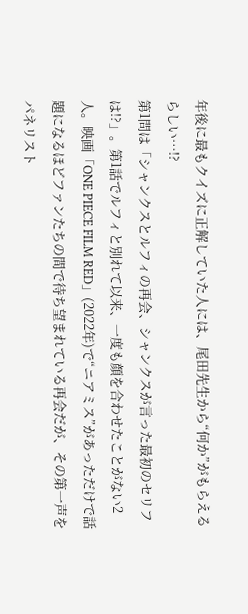年後に最もクイズに正解していた人には、尾田先生から“何か”がもらえるらしい…!?
第1問は「シャンクスとルフィの再会、シャンクスが言った最初のセリフは!?」。第1話でルフィと別れて以来、一度も顔を合わせたことがない2人。映画「ONE PIECE FILM RED」(2022年)で“ニアミス”があっただけで話題になるほどファンたちの間で待ち望まれている再会だが、その第一声をパネリスト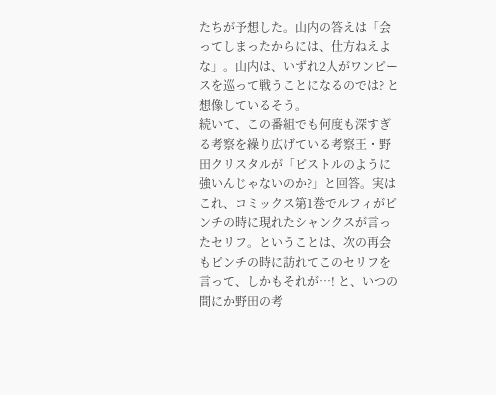たちが予想した。山内の答えは「会ってしまったからには、仕方ねえよな」。山内は、いずれ2人がワンピースを巡って戦うことになるのでは? と想像しているそう。
続いて、この番組でも何度も深すぎる考察を繰り広げている考察王・野田クリスタルが「ピストルのように強いんじゃないのか?」と回答。実はこれ、コミックス第1巻でルフィがピンチの時に現れたシャンクスが言ったセリフ。ということは、次の再会もピンチの時に訪れてこのセリフを言って、しかもそれが…! と、いつの間にか野田の考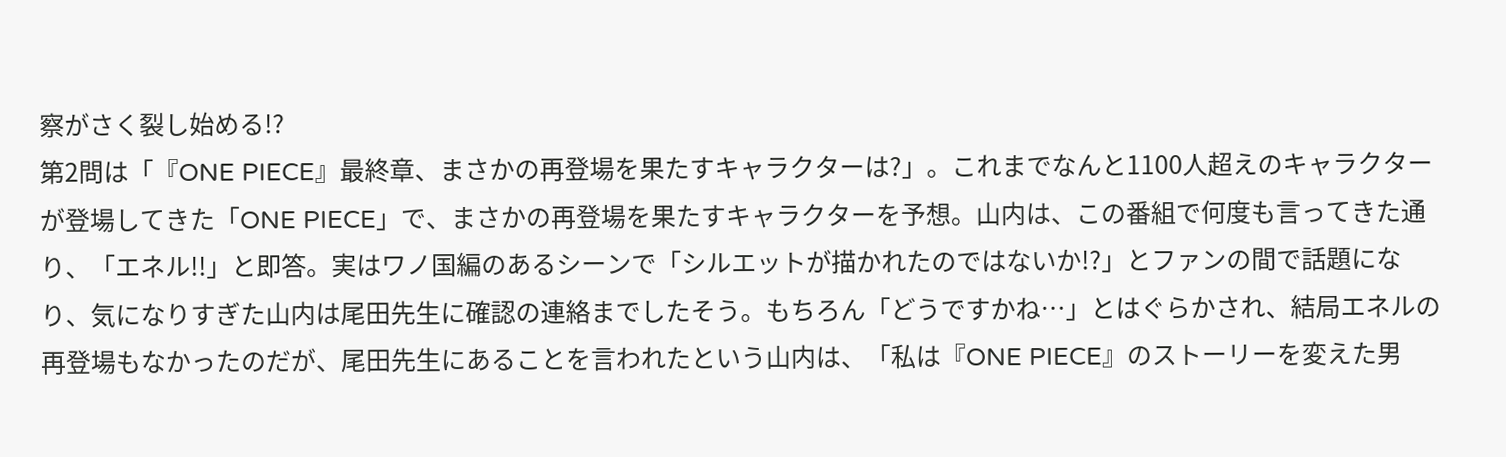察がさく裂し始める!?
第2問は「『ONE PIECE』最終章、まさかの再登場を果たすキャラクターは?」。これまでなんと1100人超えのキャラクターが登場してきた「ONE PIECE」で、まさかの再登場を果たすキャラクターを予想。山内は、この番組で何度も言ってきた通り、「エネル!!」と即答。実はワノ国編のあるシーンで「シルエットが描かれたのではないか!?」とファンの間で話題になり、気になりすぎた山内は尾田先生に確認の連絡までしたそう。もちろん「どうですかね…」とはぐらかされ、結局エネルの再登場もなかったのだが、尾田先生にあることを言われたという山内は、「私は『ONE PIECE』のストーリーを変えた男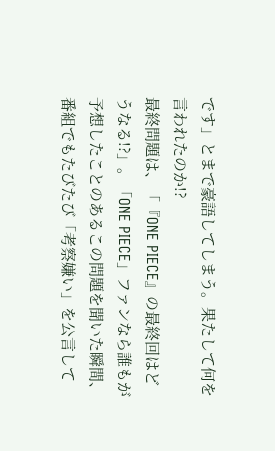です」とまで豪語してしまう。果たして何を言われたのか!?
最終問題は、「『ONE PIECE』の最終回はどうなる!?」。「ONE PIECE」ファンなら誰もが予想したことのあるこの問題を聞いた瞬間、番組でもたびたび「考察嫌い」を公言して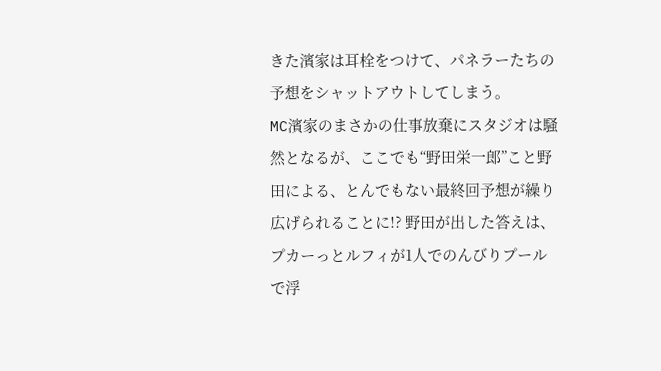きた濱家は耳栓をつけて、パネラーたちの予想をシャットアウトしてしまう。
MC濱家のまさかの仕事放棄にスタジオは騒然となるが、ここでも“野田栄一郎”こと野田による、とんでもない最終回予想が繰り広げられることに!? 野田が出した答えは、プカーっとルフィが1人でのんびりプールで浮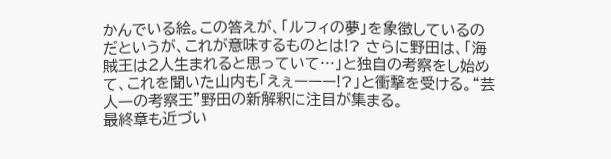かんでいる絵。この答えが、「ルフィの夢」を象徴しているのだというが、これが意味するものとは!? さらに野田は、「海賊王は2人生まれると思っていて…」と独自の考察をし始めて、これを聞いた山内も「えぇーーー!?」と衝撃を受ける。“芸人一の考察王”野田の新解釈に注目が集まる。
最終章も近づい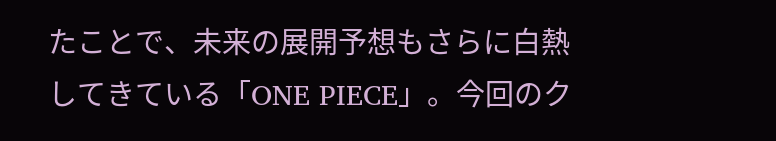たことで、未来の展開予想もさらに白熱してきている「ONE PIECE」。今回のク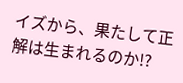イズから、果たして正解は生まれるのか!?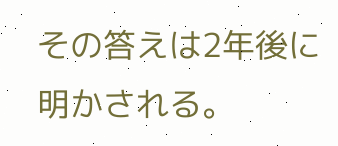その答えは2年後に明かされる。